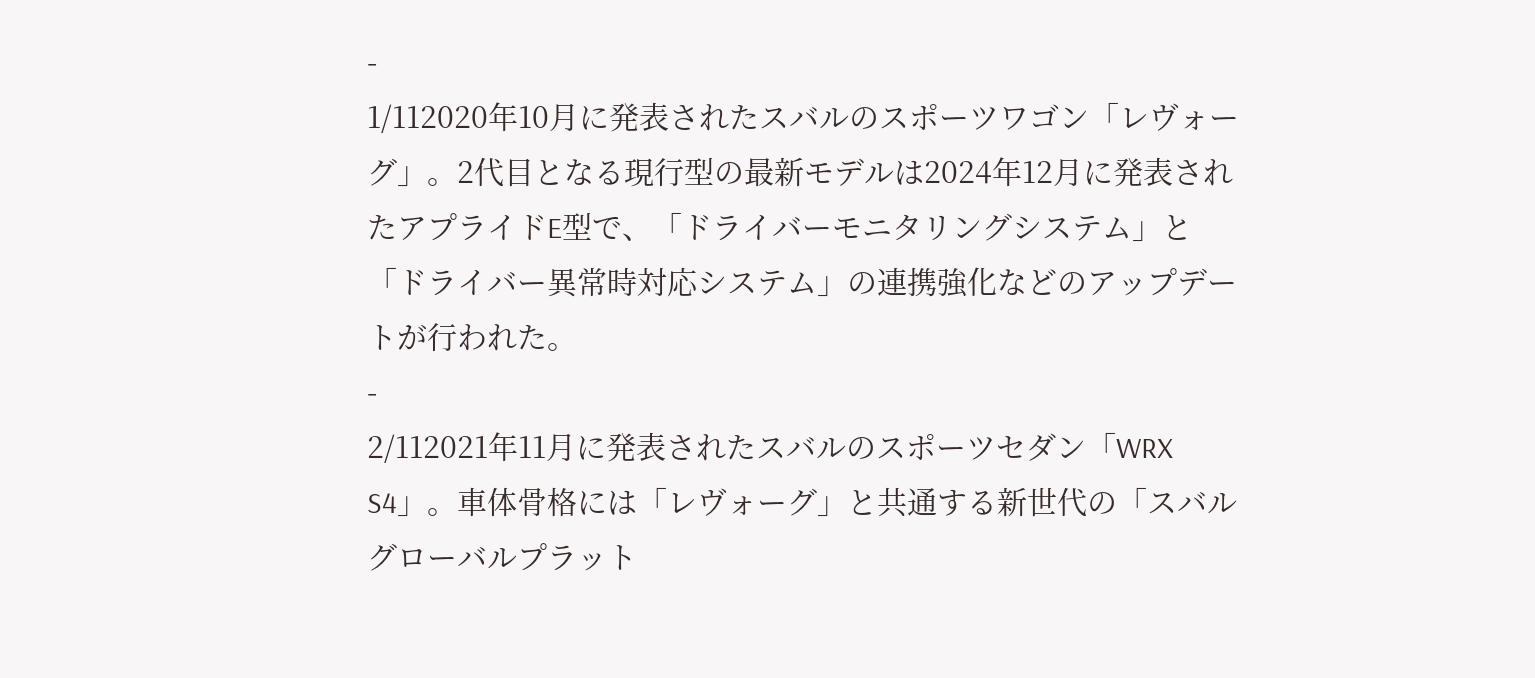-
1/112020年10月に発表されたスバルのスポーツワゴン「レヴォーグ」。2代目となる現行型の最新モデルは2024年12月に発表されたアプライドE型で、「ドライバーモニタリングシステム」と「ドライバー異常時対応システム」の連携強化などのアップデートが行われた。
-
2/112021年11月に発表されたスバルのスポーツセダン「WRX S4」。車体骨格には「レヴォーグ」と共通する新世代の「スバルグローバルプラット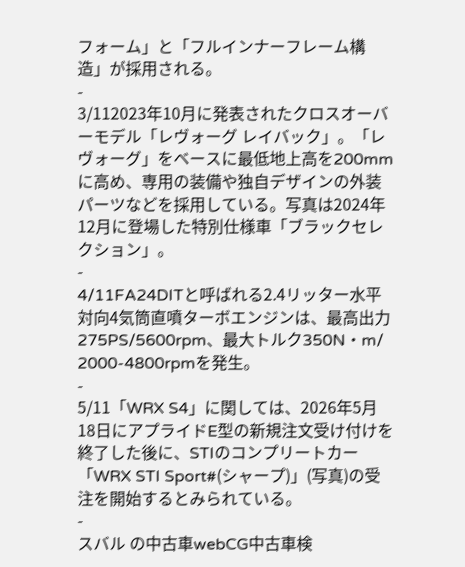フォーム」と「フルインナーフレーム構造」が採用される。
-
3/112023年10月に発表されたクロスオーバーモデル「レヴォーグ レイバック」。「レヴォーグ」をベースに最低地上高を200mmに高め、専用の装備や独自デザインの外装パーツなどを採用している。写真は2024年12月に登場した特別仕様車「ブラックセレクション」。
-
4/11FA24DITと呼ばれる2.4リッター水平対向4気筒直噴ターボエンジンは、最高出力275PS/5600rpm、最大トルク350N・m/ 2000-4800rpmを発生。
-
5/11「WRX S4」に関しては、2026年5月18日にアプライドE型の新規注文受け付けを終了した後に、STIのコンプリートカー「WRX STI Sport#(シャープ)」(写真)の受注を開始するとみられている。
-
スバル の中古車webCG中古車検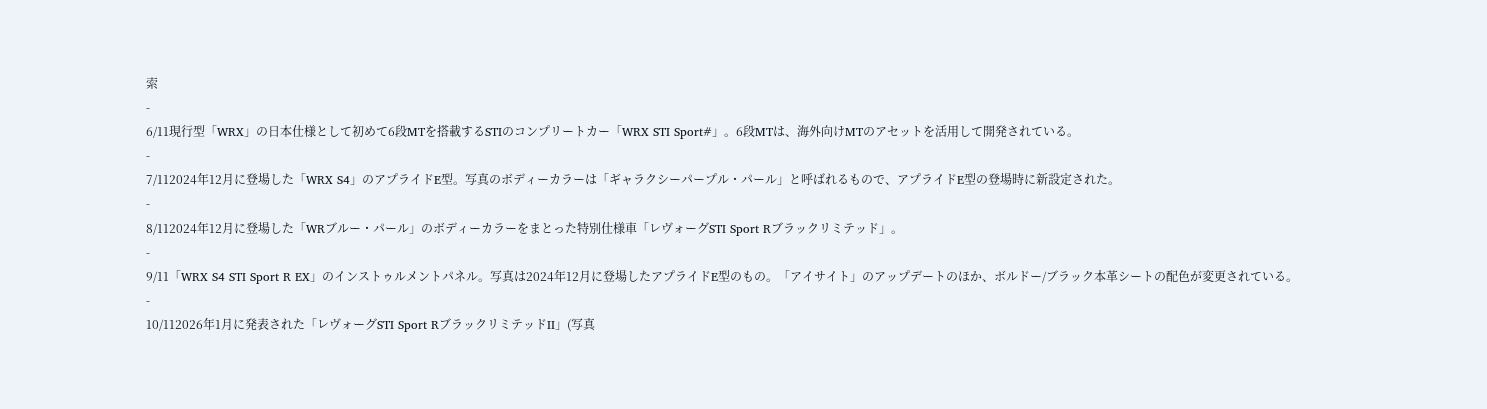索
-
6/11現行型「WRX」の日本仕様として初めて6段MTを搭載するSTIのコンプリートカー「WRX STI Sport#」。6段MTは、海外向けMTのアセットを活用して開発されている。
-
7/112024年12月に登場した「WRX S4」のアプライドE型。写真のボディーカラーは「ギャラクシーパープル・パール」と呼ばれるもので、アプライドE型の登場時に新設定された。
-
8/112024年12月に登場した「WRブルー・パール」のボディーカラーをまとった特別仕様車「レヴォーグSTI Sport Rブラックリミテッド」。
-
9/11「WRX S4 STI Sport R EX」のインストゥルメントパネル。写真は2024年12月に登場したアプライドE型のもの。「アイサイト」のアップデートのほか、ボルドー/ブラック本革シートの配色が変更されている。
-
10/112026年1月に発表された「レヴォーグSTI Sport RブラックリミテッドII」(写真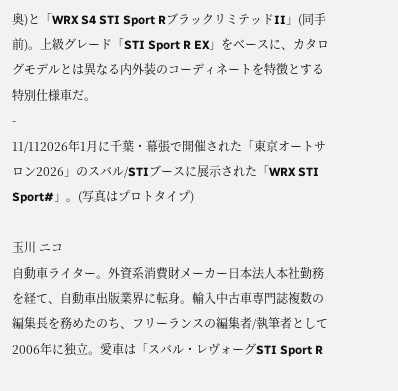奥)と「WRX S4 STI Sport RブラックリミテッドII」(同手前)。上級グレード「STI Sport R EX」をベースに、カタログモデルとは異なる内外装のコーディネートを特徴とする特別仕様車だ。
-
11/112026年1月に千葉・幕張で開催された「東京オートサロン2026」のスバル/STIブースに展示された「WRX STI Sport#」。(写真はプロトタイプ)

玉川 ニコ
自動車ライター。外資系消費財メーカー日本法人本社勤務を経て、自動車出版業界に転身。輸入中古車専門誌複数の編集長を務めたのち、フリーランスの編集者/執筆者として2006年に独立。愛車は「スバル・レヴォーグSTI Sport R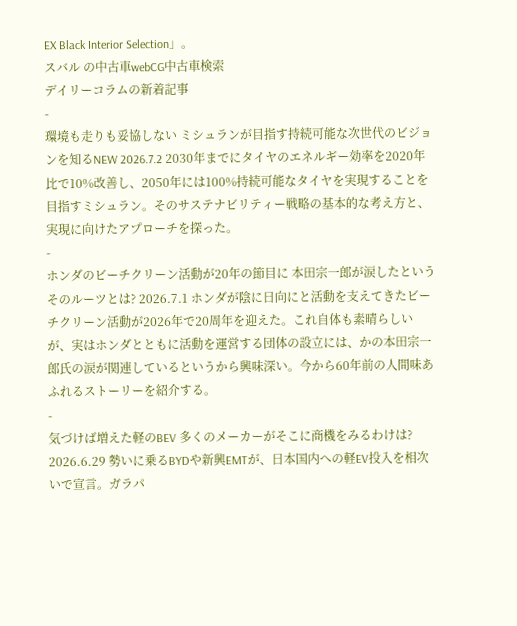EX Black Interior Selection」。
スバル の中古車webCG中古車検索
デイリーコラムの新着記事
-
環境も走りも妥協しない ミシュランが目指す持続可能な次世代のビジョンを知るNEW 2026.7.2 2030年までにタイヤのエネルギー効率を2020年比で10%改善し、2050年には100%持続可能なタイヤを実現することを目指すミシュラン。そのサステナビリティー戦略の基本的な考え方と、実現に向けたアプローチを探った。
-
ホンダのビーチクリーン活動が20年の節目に 本田宗一郎が涙したというそのルーツとは? 2026.7.1 ホンダが陰に日向にと活動を支えてきたビーチクリーン活動が2026年で20周年を迎えた。これ自体も素晴らしいが、実はホンダとともに活動を運営する団体の設立には、かの本田宗一郎氏の涙が関連しているというから興味深い。今から60年前の人間味あふれるストーリーを紹介する。
-
気づけば増えた軽のBEV 多くのメーカーがそこに商機をみるわけは? 2026.6.29 勢いに乗るBYDや新興EMTが、日本国内への軽EV投入を相次いで宣言。ガラパ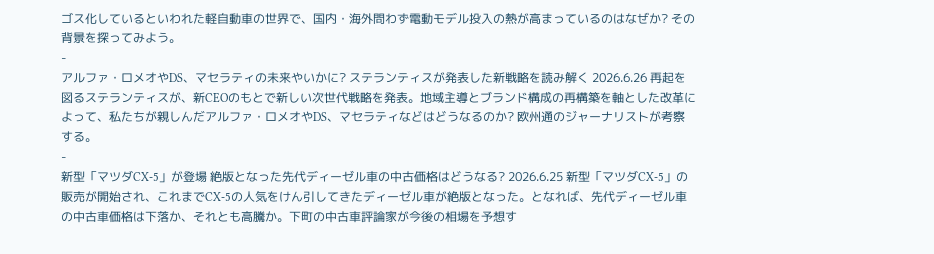ゴス化しているといわれた軽自動車の世界で、国内・海外問わず電動モデル投入の熱が高まっているのはなぜか? その背景を探ってみよう。
-
アルファ・ロメオやDS、マセラティの未来やいかに? ステランティスが発表した新戦略を読み解く 2026.6.26 再起を図るステランティスが、新CEOのもとで新しい次世代戦略を発表。地域主導とブランド構成の再構築を軸とした改革によって、私たちが親しんだアルファ・ロメオやDS、マセラティなどはどうなるのか? 欧州通のジャーナリストが考察する。
-
新型「マツダCX-5」が登場 絶版となった先代ディーゼル車の中古価格はどうなる? 2026.6.25 新型「マツダCX-5」の販売が開始され、これまでCX-5の人気をけん引してきたディーゼル車が絶版となった。となれば、先代ディーゼル車の中古車価格は下落か、それとも高騰か。下町の中古車評論家が今後の相場を予想す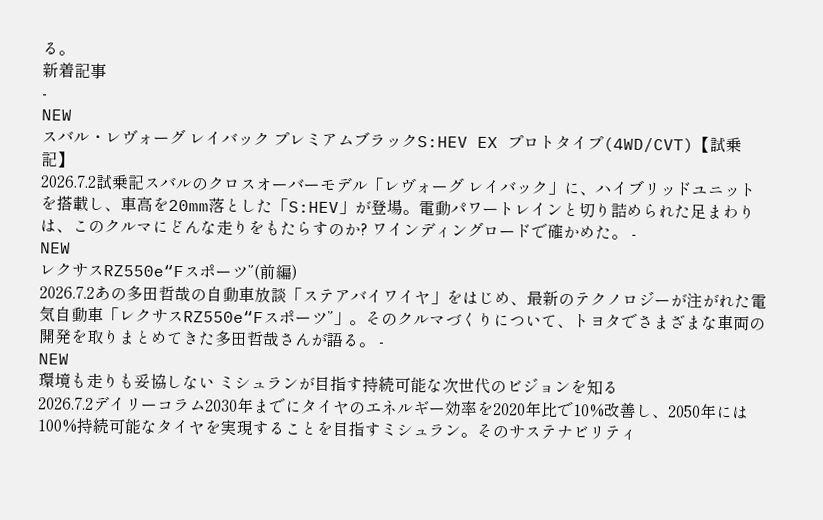る。
新着記事
-
NEW
スバル・レヴォーグ レイバック プレミアムブラックS:HEV EX プロトタイプ(4WD/CVT)【試乗記】
2026.7.2試乗記スバルのクロスオーバーモデル「レヴォーグ レイバック」に、ハイブリッドユニットを搭載し、車高を20mm落とした「S:HEV」が登場。電動パワートレインと切り詰められた足まわりは、このクルマにどんな走りをもたらすのか? ワインディングロードで確かめた。 -
NEW
レクサスRZ550e“Fスポーツ”(前編)
2026.7.2あの多田哲哉の自動車放談「ステアバイワイヤ」をはじめ、最新のテクノロジーが注がれた電気自動車「レクサスRZ550e“Fスポーツ”」。そのクルマづくりについて、トヨタでさまざまな車両の開発を取りまとめてきた多田哲哉さんが語る。 -
NEW
環境も走りも妥協しない ミシュランが目指す持続可能な次世代のビジョンを知る
2026.7.2デイリーコラム2030年までにタイヤのエネルギー効率を2020年比で10%改善し、2050年には100%持続可能なタイヤを実現することを目指すミシュラン。そのサステナビリティ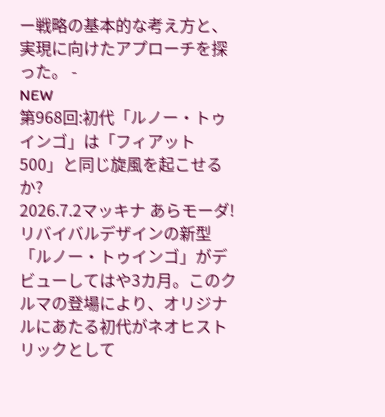ー戦略の基本的な考え方と、実現に向けたアプローチを探った。 -
NEW
第968回:初代「ルノー・トゥインゴ」は「フィアット500」と同じ旋風を起こせるか?
2026.7.2マッキナ あらモーダ!リバイバルデザインの新型「ルノー・トゥインゴ」がデビューしてはや3カ月。このクルマの登場により、オリジナルにあたる初代がネオヒストリックとして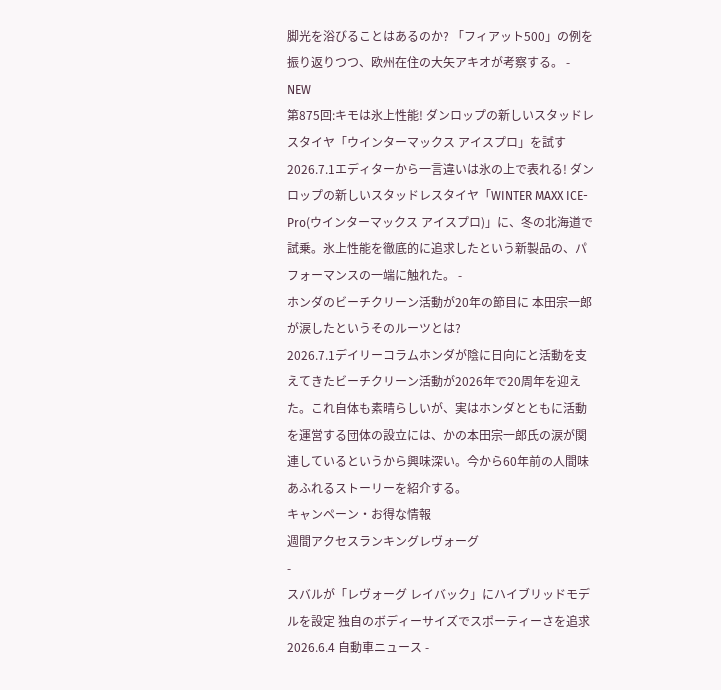脚光を浴びることはあるのか? 「フィアット500」の例を振り返りつつ、欧州在住の大矢アキオが考察する。 -
NEW
第875回:キモは氷上性能! ダンロップの新しいスタッドレスタイヤ「ウインターマックス アイスプロ」を試す
2026.7.1エディターから一言違いは氷の上で表れる! ダンロップの新しいスタッドレスタイヤ「WINTER MAXX ICE-Pro(ウインターマックス アイスプロ)」に、冬の北海道で試乗。氷上性能を徹底的に追求したという新製品の、パフォーマンスの一端に触れた。 -
ホンダのビーチクリーン活動が20年の節目に 本田宗一郎が涙したというそのルーツとは?
2026.7.1デイリーコラムホンダが陰に日向にと活動を支えてきたビーチクリーン活動が2026年で20周年を迎えた。これ自体も素晴らしいが、実はホンダとともに活動を運営する団体の設立には、かの本田宗一郎氏の涙が関連しているというから興味深い。今から60年前の人間味あふれるストーリーを紹介する。
キャンペーン・お得な情報
週間アクセスランキングレヴォーグ
-
スバルが「レヴォーグ レイバック」にハイブリッドモデルを設定 独自のボディーサイズでスポーティーさを追求 2026.6.4 自動車ニュース -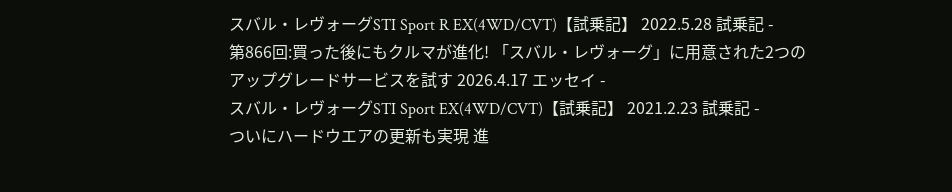スバル・レヴォーグSTI Sport R EX(4WD/CVT)【試乗記】 2022.5.28 試乗記 -
第866回:買った後にもクルマが進化! 「スバル・レヴォーグ」に用意された2つのアップグレードサービスを試す 2026.4.17 エッセイ -
スバル・レヴォーグSTI Sport EX(4WD/CVT)【試乗記】 2021.2.23 試乗記 -
ついにハードウエアの更新も実現 進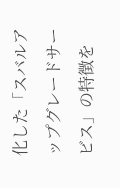化した「スバルアップグレードサービス」の特徴を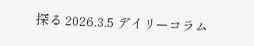探る 2026.3.5 デイリーコラム